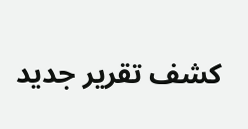كشف تقرير جديد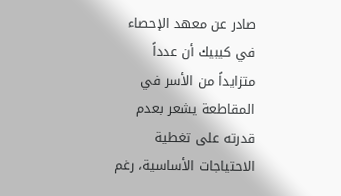صادر عن معهد الإحصاء في كيبيك أن عدداً متزايداً من الأسر في المقاطعة يشعر بعدم قدرته على تغطية الاحتياجات الأساسية، رغم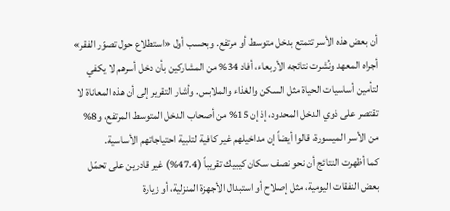أن بعض هذه الأسر تتمتع بدخل متوسط أو مرتفع. وبحسب أول «استطلاع حول تصوّر الفقر» أجراه المعهد ونُشرت نتائجه الأربعاء، أفاد 34% من المشاركين بأن دخل أسرهم لا يكفي لتأمين أساسيات الحياة مثل السكن والغذاء والملابس. وأشار التقرير إلى أن هذه المعاناة لا تقتصر على ذوي الدخل المحدود، إذ إن 15% من أصحاب الدخل المتوسط المرتفع، و8% من الأسر الميسورة، قالوا أيضاً إن مداخيلهم غير كافية لتلبية احتياجاتهم الأساسية.
كما أظهرت النتائج أن نحو نصف سكان كيبيك تقريباً (47.4%) غير قادرين على تحمّل بعض النفقات اليومية، مثل إصلاح أو استبدال الأجهزة المنزلية، أو زيارة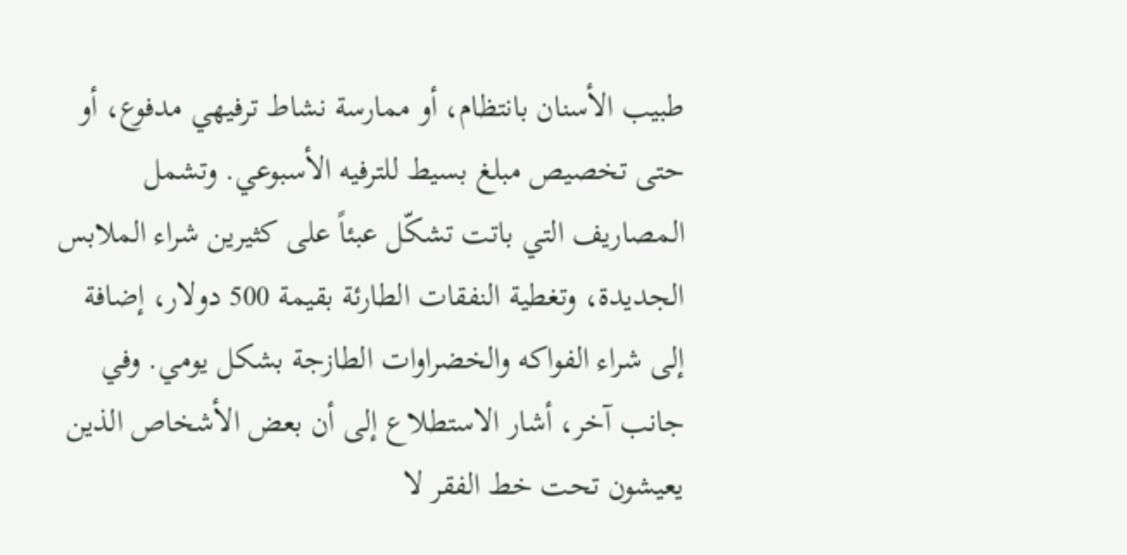طبيب الأسنان بانتظام، أو ممارسة نشاط ترفيهي مدفوع، أو حتى تخصيص مبلغ بسيط للترفيه الأسبوعي. وتشمل المصاريف التي باتت تشكّل عبئاً على كثيرين شراء الملابس الجديدة، وتغطية النفقات الطارئة بقيمة 500 دولار، إضافة إلى شراء الفواكه والخضراوات الطازجة بشكل يومي. وفي جانب آخر، أشار الاستطلاع إلى أن بعض الأشخاص الذين يعيشون تحت خط الفقر لا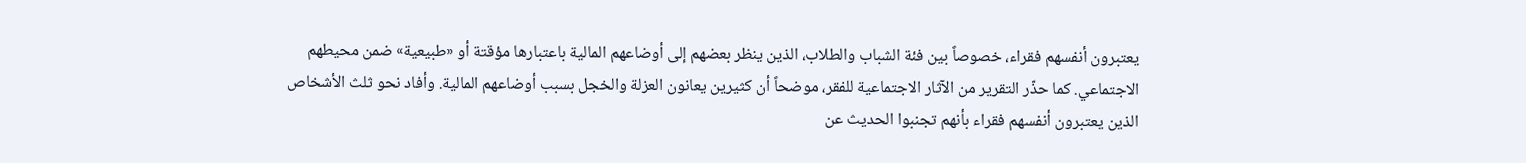يعتبرون أنفسهم فقراء، خصوصاً بين فئة الشباب والطلاب، الذين ينظر بعضهم إلى أوضاعهم المالية باعتبارها مؤقتة أو «طبيعية» ضمن محيطهم الاجتماعي. كما حذّر التقرير من الآثار الاجتماعية للفقر، موضحاً أن كثيرين يعانون العزلة والخجل بسبب أوضاعهم المالية. وأفاد نحو ثلث الأشخاص الذين يعتبرون أنفسهم فقراء بأنهم تجنبوا الحديث عن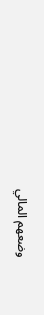وضعهم المالي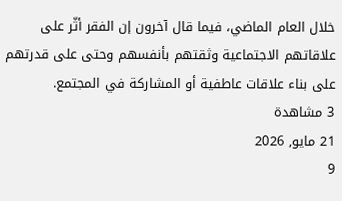خلال العام الماضي، فيما قال آخرون إن الفقر أثّر على علاقاتهم الاجتماعية وثقتهم بأنفسهم وحتى على قدرتهم على بناء علاقات عاطفية أو المشاركة في المجتمع.
3 مشاهدة
21 مايو, 2026
9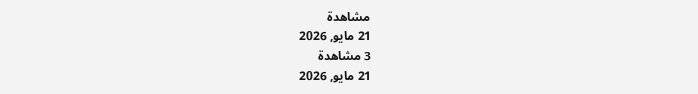مشاهدة
21 مايو, 2026
3 مشاهدة
21 مايو, 2026